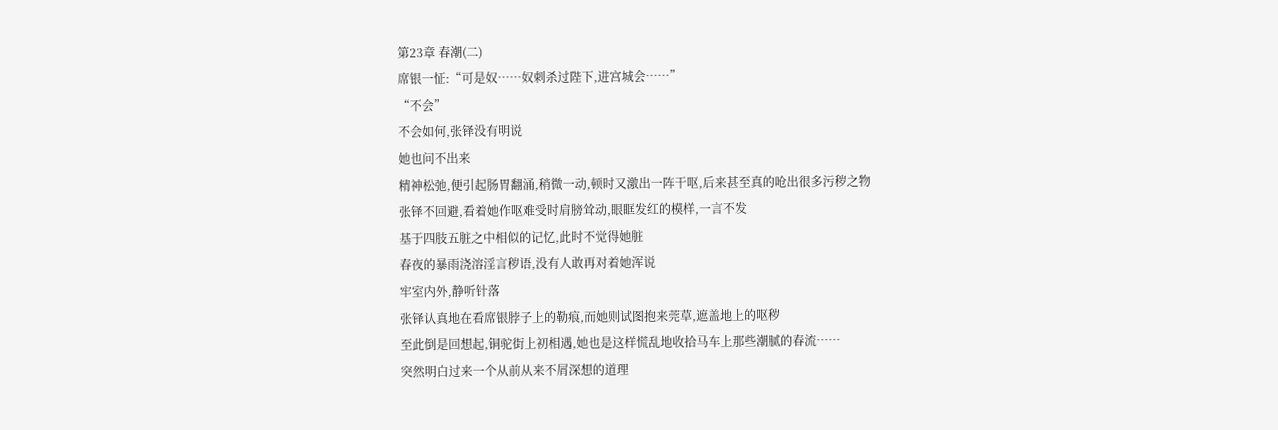第23章 春潮(二)
席银一怔:“可是奴……奴刺杀过陛下,进宫城会……”
“不会”
不会如何,张铎没有明说
她也问不出来
精神松弛,便引起肠胃翻涌,稍微一动,顿时又激出一阵干呕,后来甚至真的呛出很多污秽之物
张铎不回避,看着她作呕难受时肩膀耸动,眼眶发红的模样,一言不发
基于四肢五脏之中相似的记忆,此时不觉得她脏
春夜的暴雨浇溶淫言秽语,没有人敢再对着她浑说
牢室内外,静听针落
张铎认真地在看席银脖子上的勒痕,而她则试图抱来莞草,遮盖地上的呕秽
至此倒是回想起,铜驼街上初相遇,她也是这样慌乱地收拾马车上那些潮腻的春流……
突然明白过来一个从前从来不屑深想的道理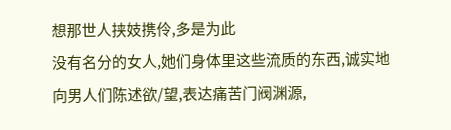想那世人挟妓携伶,多是为此
没有名分的女人,她们身体里这些流质的东西,诚实地向男人们陈述欲/望,表达痛苦门阀渊源,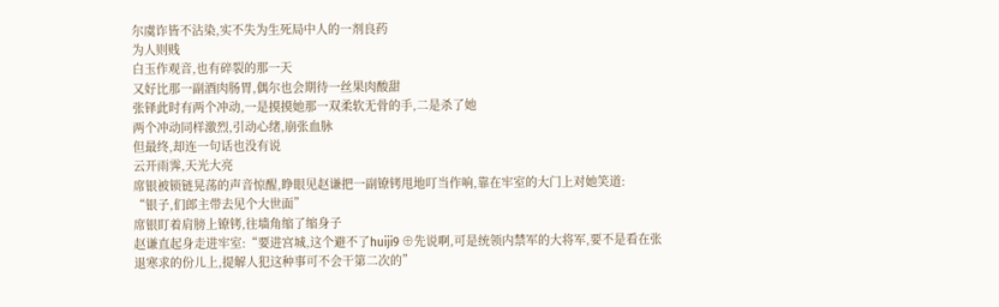尔虞诈皆不沾染,实不失为生死局中人的一剂良药
为人则贱
白玉作观音,也有碎裂的那一天
又好比那一副酒肉肠胃,偶尔也会期待一丝果肉酸甜
张铎此时有两个冲动,一是摸摸她那一双柔软无骨的手,二是杀了她
两个冲动同样激烈,引动心绪,崩张血脉
但最终,却连一句话也没有说
云开雨霁,天光大亮
席银被锁链晃荡的声音惊醒,睁眼见赵谦把一副镣铐甩地叮当作响,靠在牢室的大门上对她笑道:
“银子,们郎主带去见个大世面”
席银盯着肩膀上镣铐,往墙角缩了缩身子
赵谦直起身走进牢室:“要进宫城,这个避不了huiji9 ⊕先说啊,可是统领内禁军的大将军,要不是看在张退寒求的份儿上,提解人犯这种事可不会干第二次的”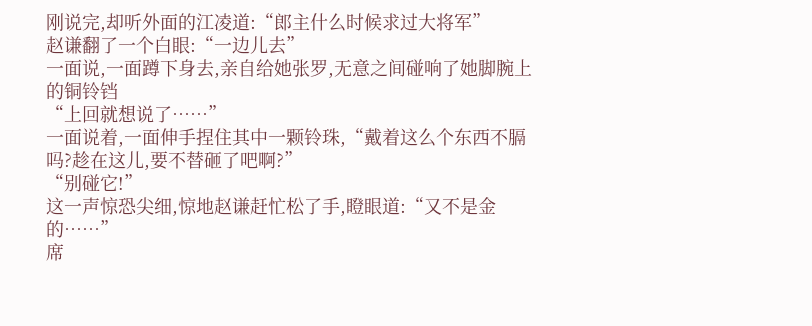刚说完,却听外面的江凌道:“郎主什么时候求过大将军”
赵谦翻了一个白眼:“一边儿去”
一面说,一面蹲下身去,亲自给她张罗,无意之间碰响了她脚腕上的铜铃铛
“上回就想说了……”
一面说着,一面伸手捏住其中一颗铃珠,“戴着这么个东西不膈吗?趁在这儿,要不替砸了吧啊?”
“别碰它!”
这一声惊恐尖细,惊地赵谦赶忙松了手,瞪眼道:“又不是金的……”
席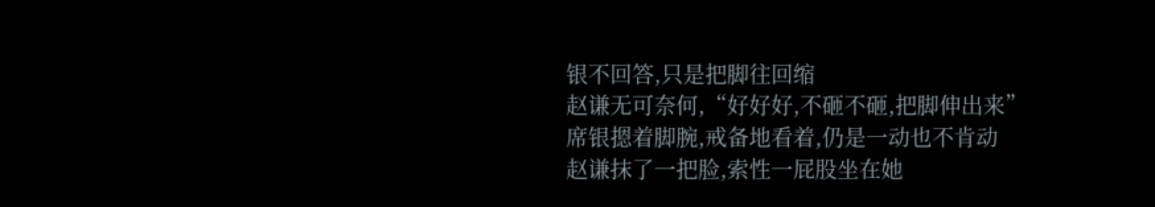银不回答,只是把脚往回缩
赵谦无可奈何,“好好好,不砸不砸,把脚伸出来”
席银摁着脚腕,戒备地看着,仍是一动也不肯动
赵谦抹了一把脸,索性一屁股坐在她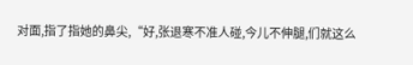对面,指了指她的鼻尖,“好,张退寒不准人碰,今儿不伸腿,们就这么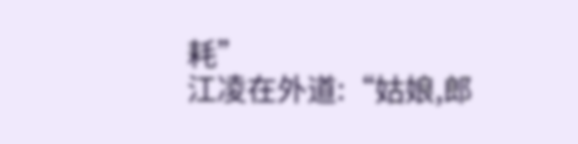耗”
江凌在外道:“姑娘,郎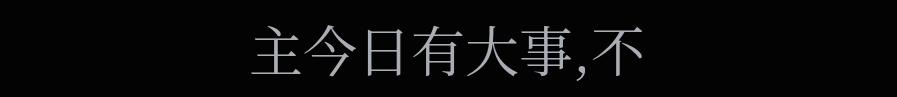主今日有大事,不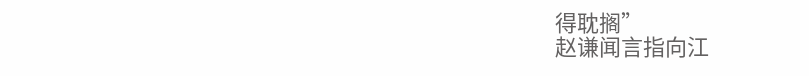得耽搁”
赵谦闻言指向江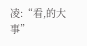凌:“看,的大事”